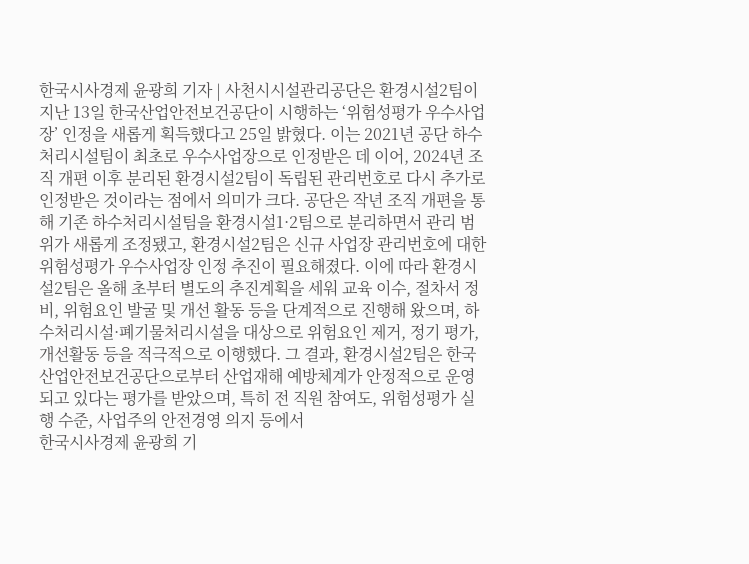한국시사경제 윤광희 기자 | 사천시시설관리공단은 환경시설2팀이 지난 13일 한국산업안전보건공단이 시행하는 ‘위험성평가 우수사업장’ 인정을 새롭게 획득했다고 25일 밝혔다. 이는 2021년 공단 하수처리시설팀이 최초로 우수사업장으로 인정받은 데 이어, 2024년 조직 개편 이후 분리된 환경시설2팀이 독립된 관리번호로 다시 추가로 인정받은 것이라는 점에서 의미가 크다. 공단은 작년 조직 개편을 통해 기존 하수처리시설팀을 환경시설1·2팀으로 분리하면서 관리 범위가 새롭게 조정됐고, 환경시설2팀은 신규 사업장 관리번호에 대한 위험성평가 우수사업장 인정 추진이 필요해졌다. 이에 따라 환경시설2팀은 올해 초부터 별도의 추진계획을 세워 교육 이수, 절차서 정비, 위험요인 발굴 및 개선 활동 등을 단계적으로 진행해 왔으며, 하수처리시설·폐기물처리시설을 대상으로 위험요인 제거, 정기 평가, 개선활동 등을 적극적으로 이행했다. 그 결과, 환경시설2팀은 한국산업안전보건공단으로부터 산업재해 예방체계가 안정적으로 운영되고 있다는 평가를 받았으며, 특히 전 직원 참여도, 위험성평가 실행 수준, 사업주의 안전경영 의지 등에서
한국시사경제 윤광희 기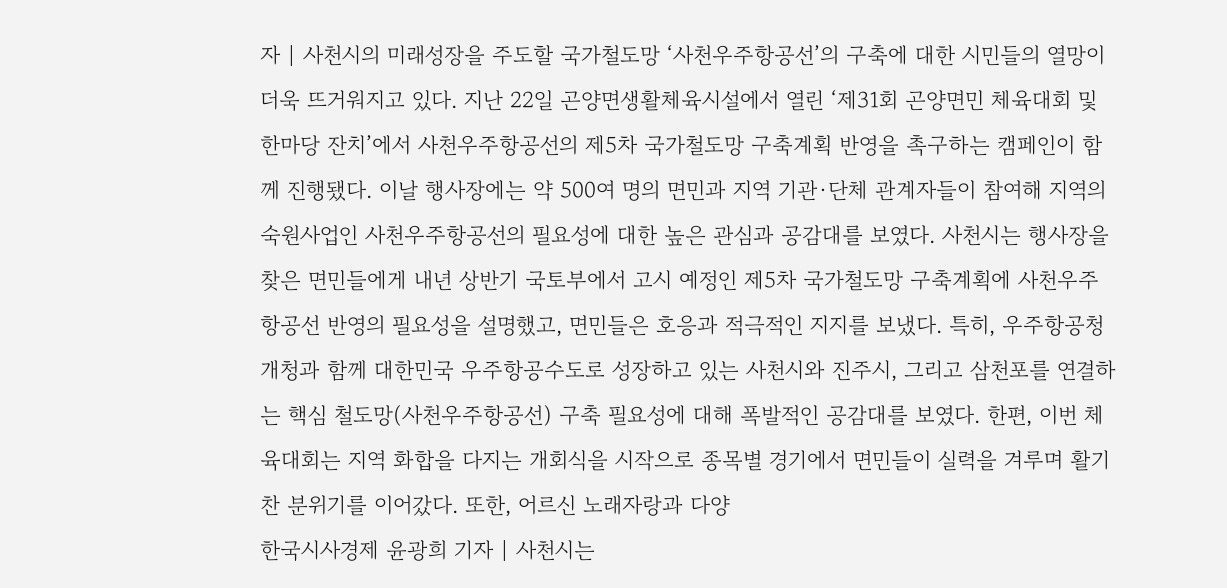자 | 사천시의 미래성장을 주도할 국가철도망 ‘사천우주항공선’의 구축에 대한 시민들의 열망이 더욱 뜨거워지고 있다. 지난 22일 곤양면생활체육시설에서 열린 ‘제31회 곤양면민 체육대회 및 한마당 잔치’에서 사천우주항공선의 제5차 국가철도망 구축계획 반영을 촉구하는 캠페인이 함께 진행됐다. 이날 행사장에는 약 500여 명의 면민과 지역 기관·단체 관계자들이 참여해 지역의 숙원사업인 사천우주항공선의 필요성에 대한 높은 관심과 공감대를 보였다. 사천시는 행사장을 찾은 면민들에게 내년 상반기 국토부에서 고시 예정인 제5차 국가철도망 구축계획에 사천우주항공선 반영의 필요성을 설명했고, 면민들은 호응과 적극적인 지지를 보냈다. 특히, 우주항공청 개청과 함께 대한민국 우주항공수도로 성장하고 있는 사천시와 진주시, 그리고 삼천포를 연결하는 핵심 철도망(사천우주항공선) 구축 필요성에 대해 폭발적인 공감대를 보였다. 한편, 이번 체육대회는 지역 화합을 다지는 개회식을 시작으로 종목별 경기에서 면민들이 실력을 겨루며 활기찬 분위기를 이어갔다. 또한, 어르신 노래자랑과 다양
한국시사경제 윤광희 기자 | 사천시는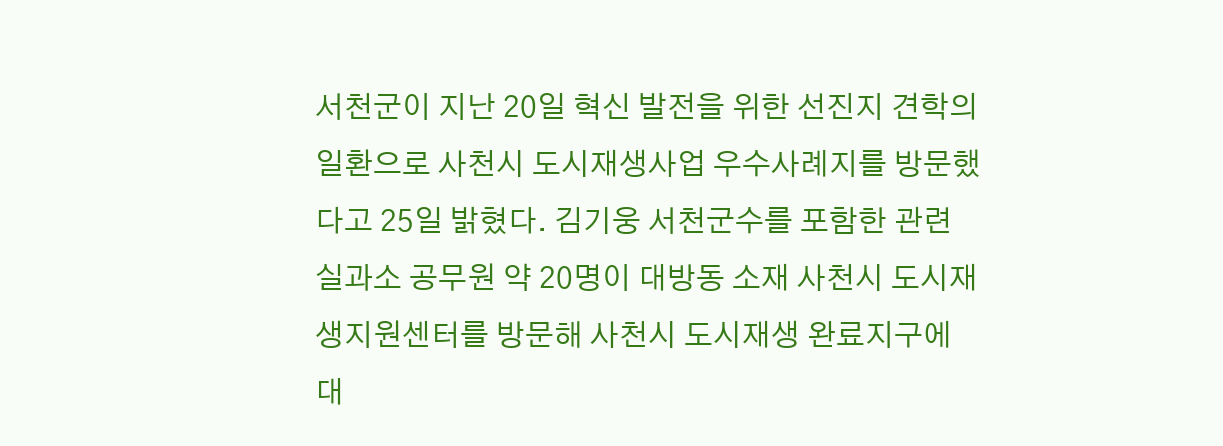서천군이 지난 20일 혁신 발전을 위한 선진지 견학의 일환으로 사천시 도시재생사업 우수사례지를 방문했다고 25일 밝혔다. 김기웅 서천군수를 포함한 관련 실과소 공무원 약 20명이 대방동 소재 사천시 도시재생지원센터를 방문해 사천시 도시재생 완료지구에 대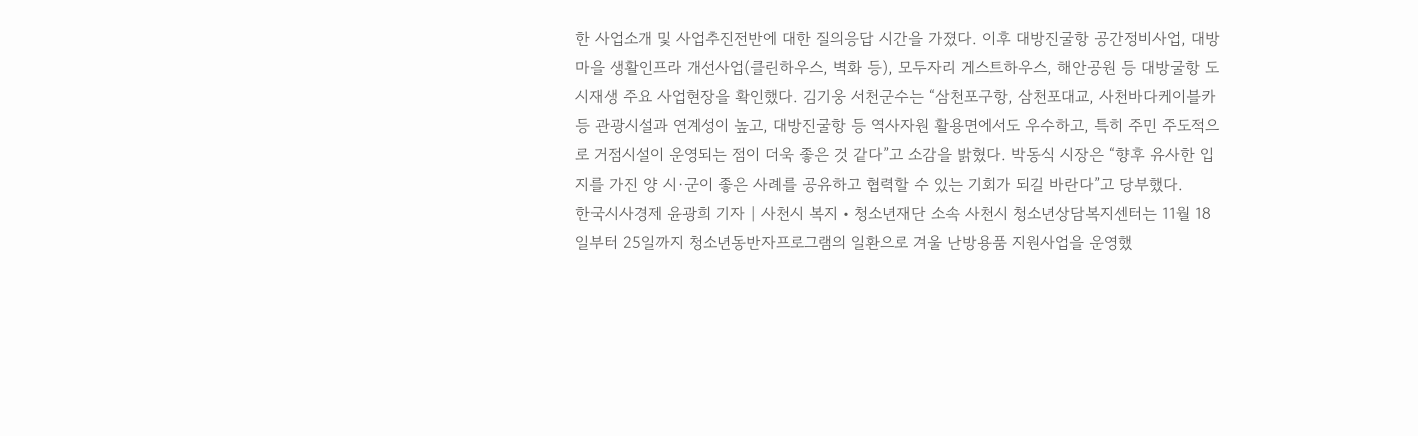한 사업소개 및 사업추진전반에 대한 질의응답 시간을 가졌다. 이후 대방진굴항 공간정비사업, 대방마을 생활인프라 개선사업(클린하우스, 벽화 등), 모두자리 게스트하우스, 해안공원 등 대방굴항 도시재생 주요 사업현장을 확인했다. 김기웅 서천군수는 “삼천포구항, 삼천포대교, 사천바다케이블카 등 관광시설과 연계성이 높고, 대방진굴항 등 역사자원 활용면에서도 우수하고, 특히 주민 주도적으로 거점시설이 운영되는 점이 더욱 좋은 것 같다”고 소감을 밝혔다. 박동식 시장은 “향후 유사한 입지를 가진 양 시·군이 좋은 사례를 공유하고 협력할 수 있는 기회가 되길 바란다”고 당부했다.
한국시사경제 윤광희 기자 | 사천시 복지‧청소년재단 소속 사천시 청소년상담복지센터는 11월 18일부터 25일까지 청소년동반자프로그램의 일환으로 겨울 난방용품 지원사업을 운영했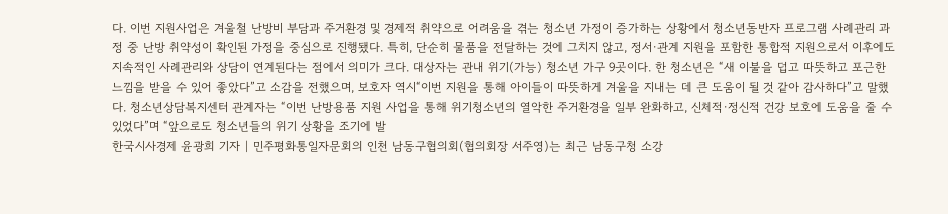다. 이번 지원사업은 겨울철 난방비 부담과 주거환경 및 경제적 취약으로 어려움을 겪는 청소년 가정이 증가하는 상황에서 청소년동반자 프로그램 사례관리 과정 중 난방 취약성이 확인된 가정을 중심으로 진행됐다. 특히, 단순히 물품을 전달하는 것에 그치지 않고, 정서·관계 지원을 포함한 통합적 지원으로서 이후에도 지속적인 사례관리와 상담이 연계된다는 점에서 의미가 크다. 대상자는 관내 위기(가능) 청소년 가구 9곳이다. 한 청소년은 “새 이불을 덥고 따뜻하고 포근한 느낌을 받을 수 있어 좋았다”고 소감을 전했으며, 보호자 역시“이번 지원을 통해 아이들이 따뜻하게 겨울을 지내는 데 큰 도움이 될 것 같아 감사하다”고 말했다. 청소년상담복지센터 관계자는 “이번 난방용품 지원 사업을 통해 위기청소년의 열악한 주거환경을 일부 완화하고, 신체적·정신적 건강 보호에 도움을 줄 수 있었다”며 “앞으로도 청소년들의 위기 상황을 조기에 발
한국시사경제 윤광희 기자 | 민주평화통일자문회의 인천 남동구협의회(협의회장 서주영)는 최근 남동구청 소강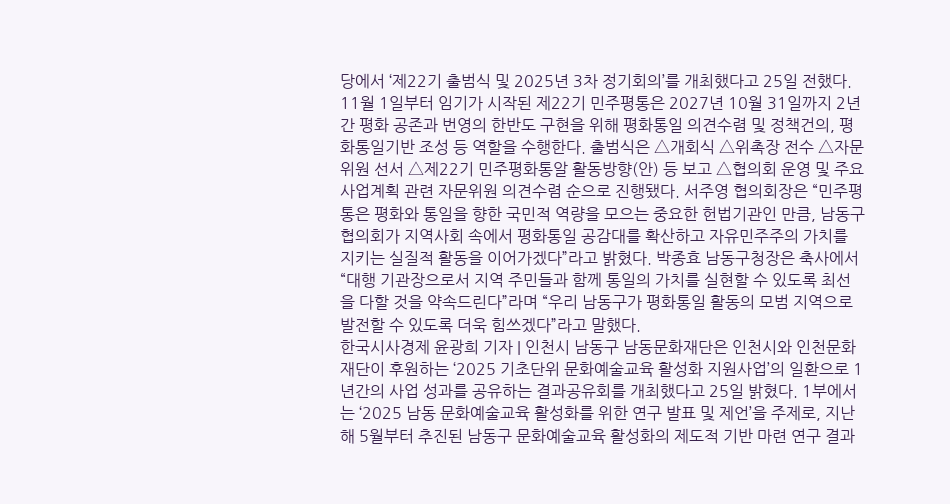당에서 ‘제22기 출범식 및 2025년 3차 정기회의’를 개최했다고 25일 전했다. 11월 1일부터 임기가 시작된 제22기 민주평통은 2027년 10월 31일까지 2년간 평화 공존과 번영의 한반도 구현을 위해 평화통일 의견수렴 및 정책건의, 평화통일기반 조성 등 역할을 수행한다. 출범식은 △개회식 △위촉장 전수 △자문위원 선서 △제22기 민주평화통알 활동방향(안) 등 보고 △협의회 운영 및 주요 사업계획 관련 자문위원 의견수렴 순으로 진행됐다. 서주영 협의회장은 “민주평통은 평화와 통일을 향한 국민적 역량을 모으는 중요한 헌법기관인 만큼, 남동구협의회가 지역사회 속에서 평화통일 공감대를 확산하고 자유민주주의 가치를 지키는 실질적 활동을 이어가겠다”라고 밝혔다. 박종효 남동구청장은 축사에서 “대행 기관장으로서 지역 주민들과 함께 통일의 가치를 실현할 수 있도록 최선을 다할 것을 약속드린다”라며 “우리 남동구가 평화통일 활동의 모범 지역으로 발전할 수 있도록 더욱 힘쓰겠다”라고 말했다.
한국시사경제 윤광희 기자 | 인천시 남동구 남동문화재단은 인천시와 인천문화재단이 후원하는 ‘2025 기초단위 문화예술교육 활성화 지원사업’의 일환으로 1년간의 사업 성과를 공유하는 결과공유회를 개최했다고 25일 밝혔다. 1부에서는 ‘2025 남동 문화예술교육 활성화를 위한 연구 발표 및 제언’을 주제로, 지난해 5월부터 추진된 남동구 문화예술교육 활성화의 제도적 기반 마련 연구 결과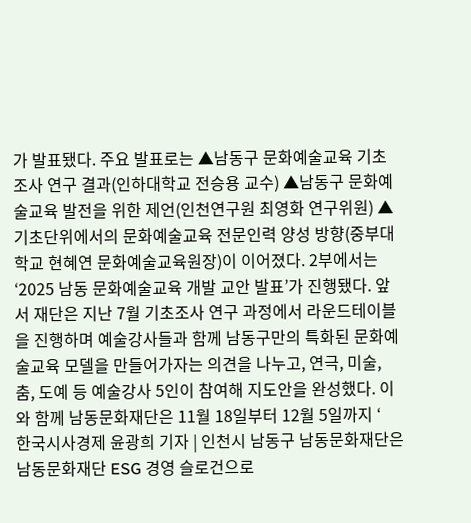가 발표됐다. 주요 발표로는 ▲남동구 문화예술교육 기초조사 연구 결과(인하대학교 전승용 교수) ▲남동구 문화예술교육 발전을 위한 제언(인천연구원 최영화 연구위원) ▲기초단위에서의 문화예술교육 전문인력 양성 방향(중부대학교 현혜연 문화예술교육원장)이 이어졌다. 2부에서는 ‘2025 남동 문화예술교육 개발 교안 발표’가 진행됐다. 앞서 재단은 지난 7월 기초조사 연구 과정에서 라운드테이블을 진행하며 예술강사들과 함께 남동구만의 특화된 문화예술교육 모델을 만들어가자는 의견을 나누고, 연극, 미술, 춤, 도예 등 예술강사 5인이 참여해 지도안을 완성했다. 이와 함께 남동문화재단은 11월 18일부터 12월 5일까지 ‘
한국시사경제 윤광희 기자 | 인천시 남동구 남동문화재단은 남동문화재단 ESG 경영 슬로건으로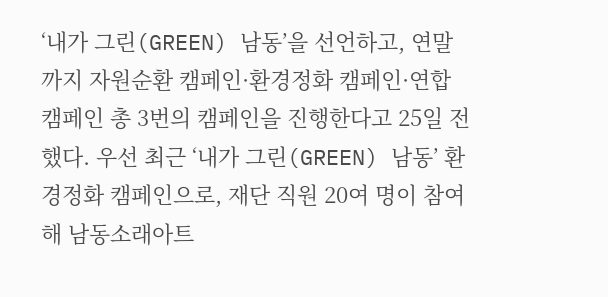‘내가 그린(GREEN) 남동’을 선언하고, 연말까지 자원순환 캠페인·환경정화 캠페인·연합 캠페인 총 3번의 캠페인을 진행한다고 25일 전했다. 우선 최근 ‘내가 그린(GREEN) 남동’ 환경정화 캠페인으로, 재단 직원 20여 명이 참여해 남동소래아트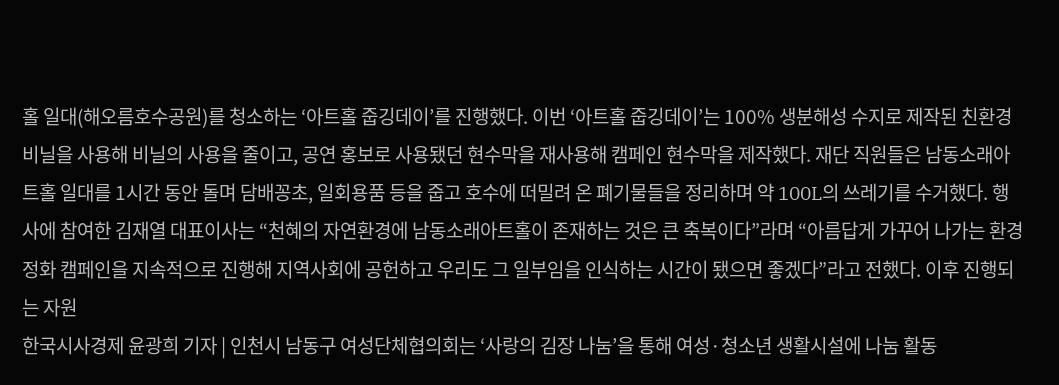홀 일대(해오름호수공원)를 청소하는 ‘아트홀 줍깅데이’를 진행했다. 이번 ‘아트홀 줍깅데이’는 100% 생분해성 수지로 제작된 친환경 비닐을 사용해 비닐의 사용을 줄이고, 공연 홍보로 사용됐던 현수막을 재사용해 캠페인 현수막을 제작했다. 재단 직원들은 남동소래아트홀 일대를 1시간 동안 돌며 담배꽁초, 일회용품 등을 줍고 호수에 떠밀려 온 폐기물들을 정리하며 약 100L의 쓰레기를 수거했다. 행사에 참여한 김재열 대표이사는 “천혜의 자연환경에 남동소래아트홀이 존재하는 것은 큰 축복이다”라며 “아름답게 가꾸어 나가는 환경정화 캠페인을 지속적으로 진행해 지역사회에 공헌하고 우리도 그 일부임을 인식하는 시간이 됐으면 좋겠다”라고 전했다. 이후 진행되는 자원
한국시사경제 윤광희 기자 | 인천시 남동구 여성단체협의회는 ‘사랑의 김장 나눔’을 통해 여성·청소년 생활시설에 나눔 활동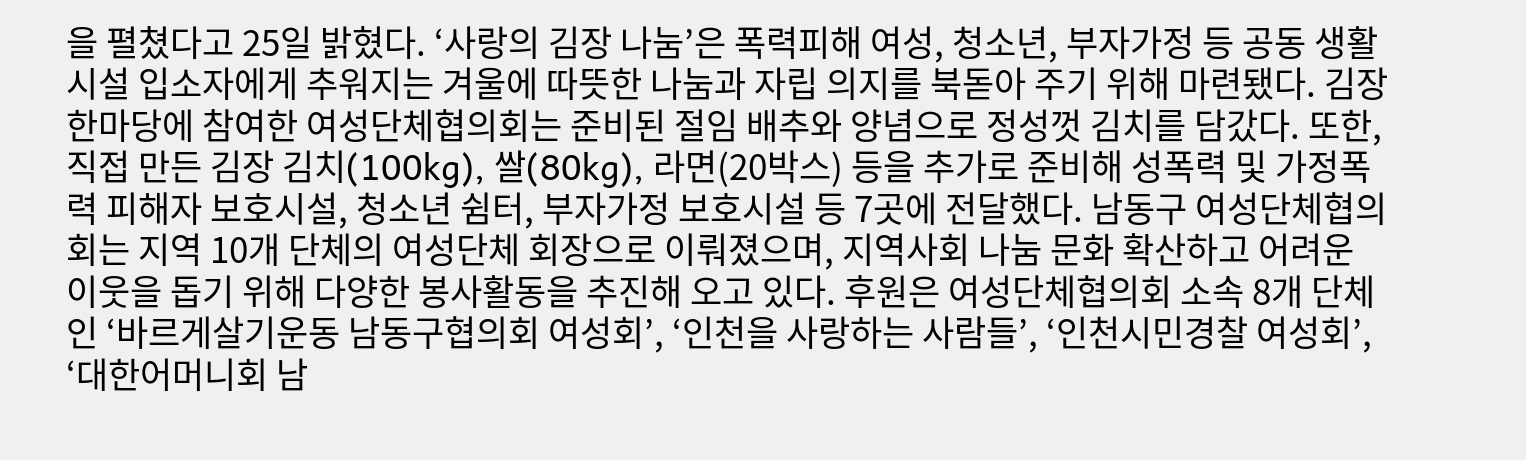을 펼쳤다고 25일 밝혔다. ‘사랑의 김장 나눔’은 폭력피해 여성, 청소년, 부자가정 등 공동 생활시설 입소자에게 추워지는 겨울에 따뜻한 나눔과 자립 의지를 북돋아 주기 위해 마련됐다. 김장한마당에 참여한 여성단체협의회는 준비된 절임 배추와 양념으로 정성껏 김치를 담갔다. 또한, 직접 만든 김장 김치(100kg), 쌀(80kg), 라면(20박스) 등을 추가로 준비해 성폭력 및 가정폭력 피해자 보호시설, 청소년 쉼터, 부자가정 보호시설 등 7곳에 전달했다. 남동구 여성단체협의회는 지역 10개 단체의 여성단체 회장으로 이뤄졌으며, 지역사회 나눔 문화 확산하고 어려운 이웃을 돕기 위해 다양한 봉사활동을 추진해 오고 있다. 후원은 여성단체협의회 소속 8개 단체인 ‘바르게살기운동 남동구협의회 여성회’, ‘인천을 사랑하는 사람들’, ‘인천시민경찰 여성회’, ‘대한어머니회 남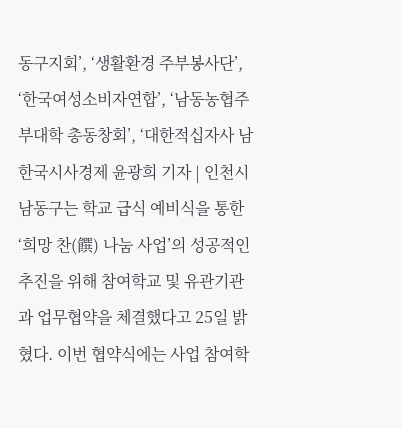동구지회’, ‘생활환경 주부봉사단’, ‘한국여성소비자연합’, ‘남동농협주부대학 총동창회’, ‘대한적십자사 남
한국시사경제 윤광희 기자 | 인천시 남동구는 학교 급식 예비식을 통한 ‘희망 찬(饌) 나눔 사업’의 성공적인 추진을 위해 참여학교 및 유관기관과 업무협약을 체결했다고 25일 밝혔다. 이번 협약식에는 사업 참여학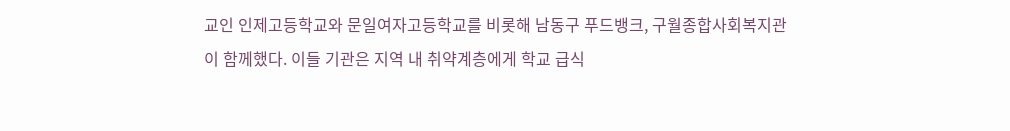교인 인제고등학교와 문일여자고등학교를 비롯해 남동구 푸드뱅크, 구월종합사회복지관이 함께했다. 이들 기관은 지역 내 취약계층에게 학교 급식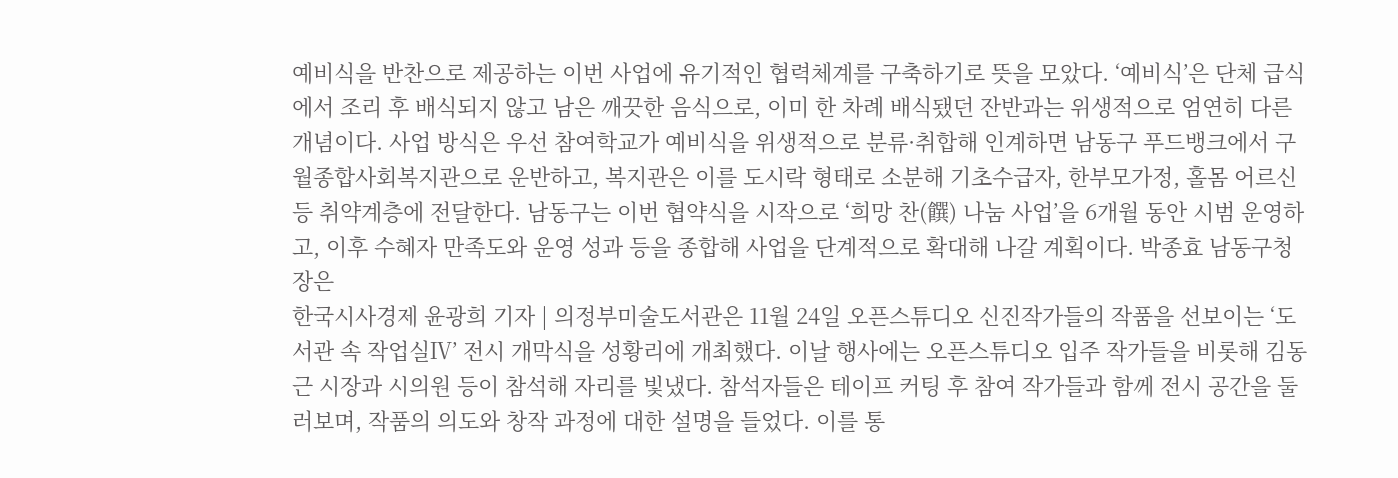예비식을 반찬으로 제공하는 이번 사업에 유기적인 협력체계를 구축하기로 뜻을 모았다. ‘예비식’은 단체 급식에서 조리 후 배식되지 않고 남은 깨끗한 음식으로, 이미 한 차례 배식됐던 잔반과는 위생적으로 엄연히 다른 개념이다. 사업 방식은 우선 참여학교가 예비식을 위생적으로 분류·취합해 인계하면 남동구 푸드뱅크에서 구월종합사회복지관으로 운반하고, 복지관은 이를 도시락 형태로 소분해 기초수급자, 한부모가정, 홀몸 어르신 등 취약계층에 전달한다. 남동구는 이번 협약식을 시작으로 ‘희망 찬(饌) 나눔 사업’을 6개월 동안 시범 운영하고, 이후 수혜자 만족도와 운영 성과 등을 종합해 사업을 단계적으로 확대해 나갈 계획이다. 박종효 남동구청장은
한국시사경제 윤광희 기자 | 의정부미술도서관은 11월 24일 오픈스튜디오 신진작가들의 작품을 선보이는 ‘도서관 속 작업실Ⅳ’ 전시 개막식을 성황리에 개최했다. 이날 행사에는 오픈스튜디오 입주 작가들을 비롯해 김동근 시장과 시의원 등이 참석해 자리를 빛냈다. 참석자들은 테이프 커팅 후 참여 작가들과 함께 전시 공간을 둘러보며, 작품의 의도와 창작 과정에 대한 설명을 들었다. 이를 통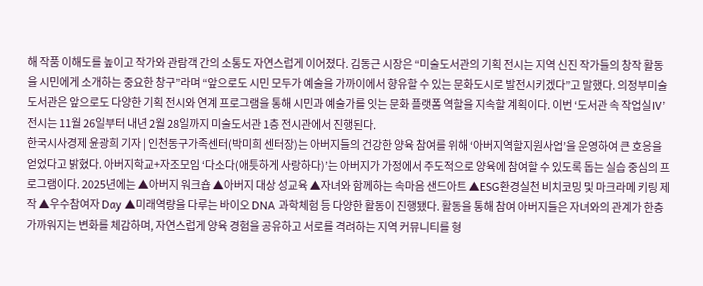해 작품 이해도를 높이고 작가와 관람객 간의 소통도 자연스럽게 이어졌다. 김동근 시장은 “미술도서관의 기획 전시는 지역 신진 작가들의 창작 활동을 시민에게 소개하는 중요한 창구”라며 “앞으로도 시민 모두가 예술을 가까이에서 향유할 수 있는 문화도시로 발전시키겠다”고 말했다. 의정부미술도서관은 앞으로도 다양한 기획 전시와 연계 프로그램을 통해 시민과 예술가를 잇는 문화 플랫폼 역할을 지속할 계획이다. 이번 ‘도서관 속 작업실Ⅳ’ 전시는 11월 26일부터 내년 2월 28일까지 미술도서관 1층 전시관에서 진행된다.
한국시사경제 윤광희 기자 | 인천동구가족센터(박미희 센터장)는 아버지들의 건강한 양육 참여를 위해 ‘아버지역할지원사업’을 운영하여 큰 호응을 얻었다고 밝혔다. 아버지학교+자조모임 ‘다소다(애틋하게 사랑하다)’는 아버지가 가정에서 주도적으로 양육에 참여할 수 있도록 돕는 실습 중심의 프로그램이다. 2025년에는 ▲아버지 워크숍 ▲아버지 대상 성교육 ▲자녀와 함께하는 속마음 샌드아트 ▲ESG환경실천 비치코밍 및 마크라메 키링 제작 ▲우수참여자 Day ▲미래역량을 다루는 바이오 DNA 과학체험 등 다양한 활동이 진행됐다. 활동을 통해 참여 아버지들은 자녀와의 관계가 한층 가까워지는 변화를 체감하며, 자연스럽게 양육 경험을 공유하고 서로를 격려하는 지역 커뮤니티를 형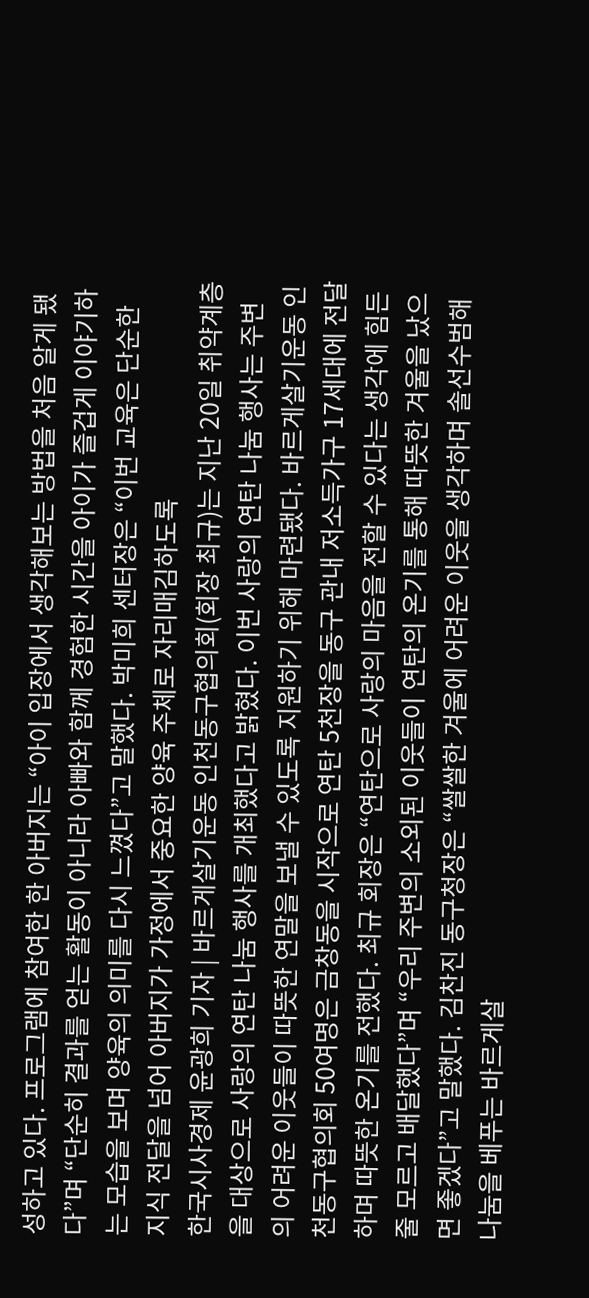성하고 있다. 프로그램에 참여한 한 아버지는 “아이 입장에서 생각해보는 방법을 처음 알게 됐다”며 “단순히 결과를 얻는 활동이 아니라 아빠와 함께 경험한 시간을 아이가 즐겁게 이야기하는 모습을 보며 양육의 의미를 다시 느꼈다”고 말했다. 박미희 센터장은 “이번 교육은 단순한 지식 전달을 넘어 아버지가 가정에서 중요한 양육 주체로 자리매김하도록
한국시사경제 윤광희 기자 | 바르게살기운동 인천동구협의회(회장 최규)는 지난 20일 취약계층을 대상으로 사랑의 연탄 나눔 행사를 개최했다고 밝혔다. 이번 사랑의 연탄 나눔 행사는 주변의 어려운 이웃들이 따뜻한 연말을 보낼 수 있도록 지원하기 위해 마련됐다. 바르게살기운동 인천동구협의회 50여명은 금창동을 시작으로 연탄 5천장을 동구 관내 저소득가구 17세대에 전달하며 따뜻한 온기를 전했다. 최규 회장은 “연탄으로 사랑의 마음을 전할 수 있다는 생각에 힘든 줄 모르고 배달했다”며 “우리 주변의 소외된 이웃들이 연탄의 온기를 통해 따뜻한 겨울을 났으면 좋겠다”고 말했다. 김찬진 동구청장은 “쌀쌀한 겨울에 어려운 이웃을 생각하며 솔선수범해 나눔을 베푸는 바르게살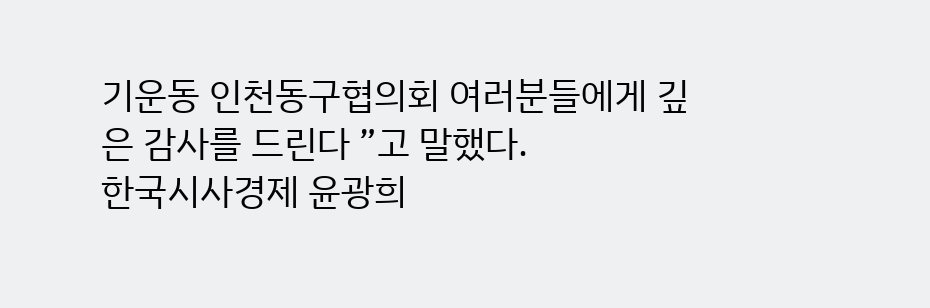기운동 인천동구협의회 여러분들에게 깊은 감사를 드린다 ”고 말했다.
한국시사경제 윤광희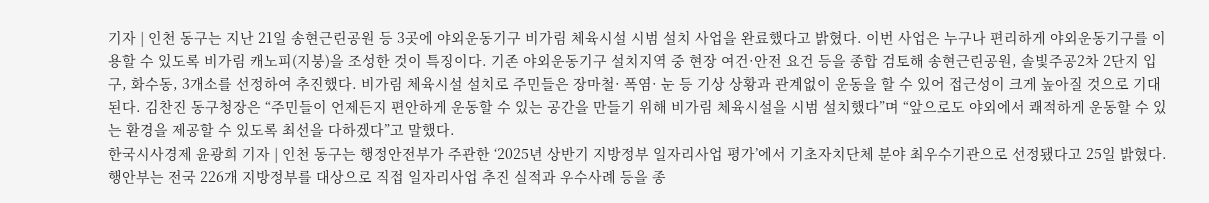기자 | 인천 동구는 지난 21일 송현근린공원 등 3곳에 야외운동기구 비가림 체육시설 시범 설치 사업을 완료했다고 밝혔다. 이번 사업은 누구나 편리하게 야외운동기구를 이용할 수 있도록 비가림 캐노피(지붕)을 조성한 것이 특징이다. 기존 야외운동기구 설치지역 중 현장 여건·안전 요건 등을 종합 검토해 송현근린공원, 솔빛주공2차 2단지 입구, 화수동, 3개소를 선정하여 추진했다. 비가림 체육시설 설치로 주민들은 장마철· 폭염· 눈 등 기상 상황과 관계없이 운동을 할 수 있어 접근성이 크게 높아질 것으로 기대된다. 김찬진 동구청장은 “주민들이 언제든지 편안하게 운동할 수 있는 공간을 만들기 위해 비가림 체육시설을 시범 설치했다”며 “앞으로도 야외에서 쾌적하게 운동할 수 있는 환경을 제공할 수 있도록 최선을 다하겠다”고 말했다.
한국시사경제 윤광희 기자 | 인천 동구는 행정안전부가 주관한 ‘2025년 상반기 지방정부 일자리사업 평가’에서 기초자치단체 분야 최우수기관으로 선정됐다고 25일 밝혔다. 행안부는 전국 226개 지방정부를 대상으로 직접 일자리사업 추진 실적과 우수사례 등을 종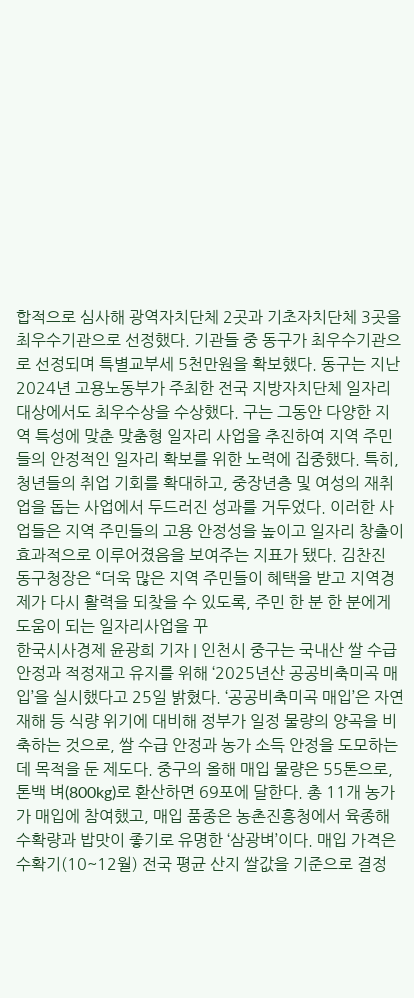합적으로 심사해 광역자치단체 2곳과 기초자치단체 3곳을 최우수기관으로 선정했다. 기관들 중 동구가 최우수기관으로 선정되며 특별교부세 5천만원을 확보했다. 동구는 지난 2024년 고용노동부가 주최한 전국 지방자치단체 일자리 대상에서도 최우수상을 수상했다. 구는 그동안 다양한 지역 특성에 맞춘 맞춤형 일자리 사업을 추진하여 지역 주민들의 안정적인 일자리 확보를 위한 노력에 집중했다. 특히, 청년들의 취업 기회를 확대하고, 중장년층 및 여성의 재취업을 돕는 사업에서 두드러진 성과를 거두었다. 이러한 사업들은 지역 주민들의 고용 안정성을 높이고 일자리 창출이 효과적으로 이루어졌음을 보여주는 지표가 됐다. 김찬진 동구청장은 “더욱 많은 지역 주민들이 혜택을 받고 지역경제가 다시 활력을 되찾을 수 있도록, 주민 한 분 한 분에게 도움이 되는 일자리사업을 꾸
한국시사경제 윤광희 기자 | 인천시 중구는 국내산 쌀 수급 안정과 적정재고 유지를 위해 ‘2025년산 공공비축미곡 매입’을 실시했다고 25일 밝혔다. ‘공공비축미곡 매입’은 자연재해 등 식량 위기에 대비해 정부가 일정 물량의 양곡을 비축하는 것으로, 쌀 수급 안정과 농가 소득 안정을 도모하는 데 목적을 둔 제도다. 중구의 올해 매입 물량은 55톤으로, 톤백 벼(800kg)로 환산하면 69포에 달한다. 총 11개 농가가 매입에 참여했고, 매입 품종은 농촌진흥청에서 육종해 수확량과 밥맛이 좋기로 유명한 ‘삼광벼’이다. 매입 가격은 수확기(10~12월) 전국 평균 산지 쌀값을 기준으로 결정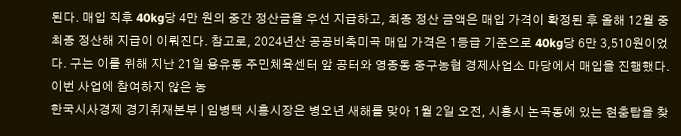된다. 매입 직후 40kg당 4만 원의 중간 정산금을 우선 지급하고, 최종 정산 금액은 매입 가격이 확정된 후 올해 12월 중 최종 정산해 지급이 이뤄진다. 참고로, 2024년산 공공비축미곡 매입 가격은 1등급 기준으로 40kg당 6만 3,510원이었다. 구는 이를 위해 지난 21일 용유동 주민체육센터 앞 공터와 영종동 중구농협 경제사업소 마당에서 매입을 진행했다. 이번 사업에 참여하지 않은 농
한국시사경제 경기취재본부 | 임병택 시흥시장은 병오년 새해를 맞아 1월 2일 오전, 시흥시 논곡동에 있는 현충탑을 찾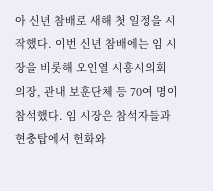아 신년 참배로 새해 첫 일정을 시작했다. 이번 신년 참배에는 임 시장을 비롯해 오인열 시흥시의회 의장, 관내 보훈단체 등 70여 명이 참석했다. 임 시장은 참석자들과 현충탑에서 헌화와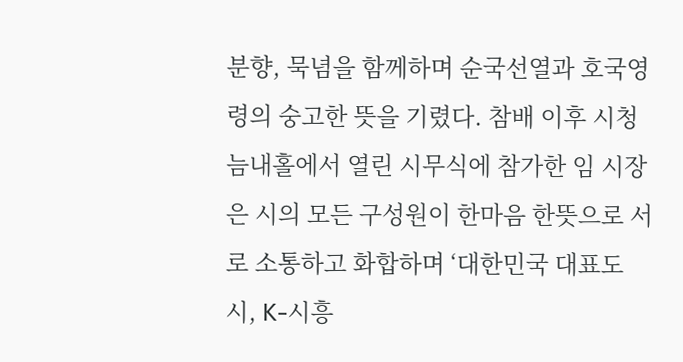분향, 묵념을 함께하며 순국선열과 호국영령의 숭고한 뜻을 기렸다. 참배 이후 시청 늠내홀에서 열린 시무식에 참가한 임 시장은 시의 모든 구성원이 한마음 한뜻으로 서로 소통하고 화합하며 ‘대한민국 대표도시, K-시흥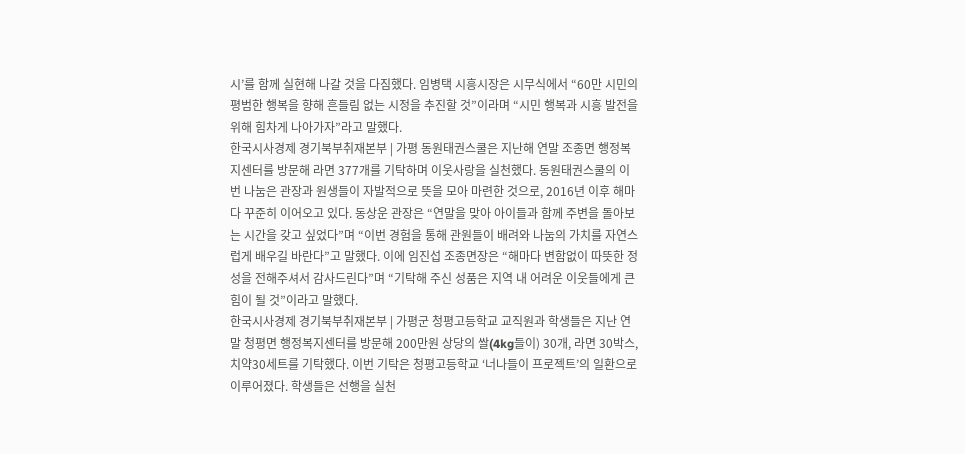시’를 함께 실현해 나갈 것을 다짐했다. 임병택 시흥시장은 시무식에서 “60만 시민의 평범한 행복을 향해 흔들림 없는 시정을 추진할 것”이라며 “시민 행복과 시흥 발전을 위해 힘차게 나아가자”라고 말했다.
한국시사경제 경기북부취재본부 | 가평 동원태권스쿨은 지난해 연말 조종면 행정복지센터를 방문해 라면 377개를 기탁하며 이웃사랑을 실천했다. 동원태권스쿨의 이번 나눔은 관장과 원생들이 자발적으로 뜻을 모아 마련한 것으로, 2016년 이후 해마다 꾸준히 이어오고 있다. 동상운 관장은 “연말을 맞아 아이들과 함께 주변을 돌아보는 시간을 갖고 싶었다”며 “이번 경험을 통해 관원들이 배려와 나눔의 가치를 자연스럽게 배우길 바란다”고 말했다. 이에 임진섭 조종면장은 “해마다 변함없이 따뜻한 정성을 전해주셔서 감사드린다”며 “기탁해 주신 성품은 지역 내 어려운 이웃들에게 큰 힘이 될 것”이라고 말했다.
한국시사경제 경기북부취재본부 | 가평군 청평고등학교 교직원과 학생들은 지난 연말 청평면 행정복지센터를 방문해 200만원 상당의 쌀(4kg들이) 30개, 라면 30박스, 치약30세트를 기탁했다. 이번 기탁은 청평고등학교 ‘너나들이 프로젝트’의 일환으로 이루어졌다. 학생들은 선행을 실천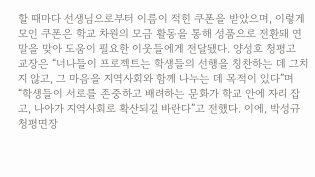할 때마다 선생님으로부터 이름이 적힌 쿠폰을 받았으며, 이렇게 모인 쿠폰은 학교 차원의 모금 활동을 통해 성품으로 전환돼 연말을 맞아 도움이 필요한 이웃들에게 전달됐다. 양성호 청평고 교장은 “너나들이 프로젝트는 학생들의 선행을 칭찬하는 데 그치지 않고, 그 마음을 지역사회와 함께 나누는 데 목적이 있다”며 “학생들이 서로를 존중하고 배려하는 문화가 학교 안에 자리 잡고, 나아가 지역사회로 확산되길 바란다”고 전했다. 이에, 박성규 청평면장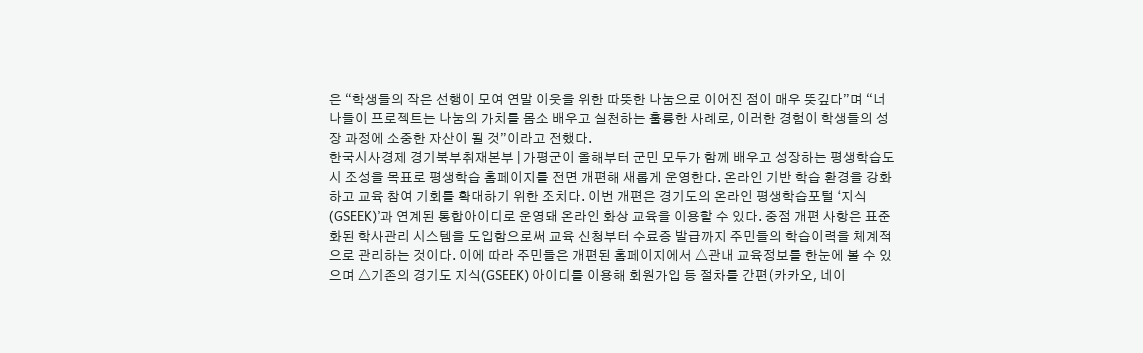은 “학생들의 작은 선행이 모여 연말 이웃을 위한 따뜻한 나눔으로 이어진 점이 매우 뜻깊다”며 “너나들이 프로젝트는 나눔의 가치를 몸소 배우고 실천하는 훌륭한 사례로, 이러한 경험이 학생들의 성장 과정에 소중한 자산이 될 것”이라고 전했다.
한국시사경제 경기북부취재본부 | 가평군이 올해부터 군민 모두가 함께 배우고 성장하는 평생학습도시 조성을 목표로 평생학습 홈페이지를 전면 개편해 새롭게 운영한다. 온라인 기반 학습 환경을 강화하고 교육 참여 기회를 확대하기 위한 조치다. 이번 개편은 경기도의 온라인 평생학습포털 ‘지식(GSEEK)’과 연계된 통합아이디로 운영돼 온라인 화상 교육을 이용할 수 있다. 중점 개편 사항은 표준화된 학사관리 시스템을 도입함으로써 교육 신청부터 수료증 발급까지 주민들의 학습이력을 체계적으로 관리하는 것이다. 이에 따라 주민들은 개편된 홈페이지에서 △관내 교육정보를 한눈에 볼 수 있으며 △기존의 경기도 지식(GSEEK) 아이디를 이용해 회원가입 등 절차를 간편(카카오, 네이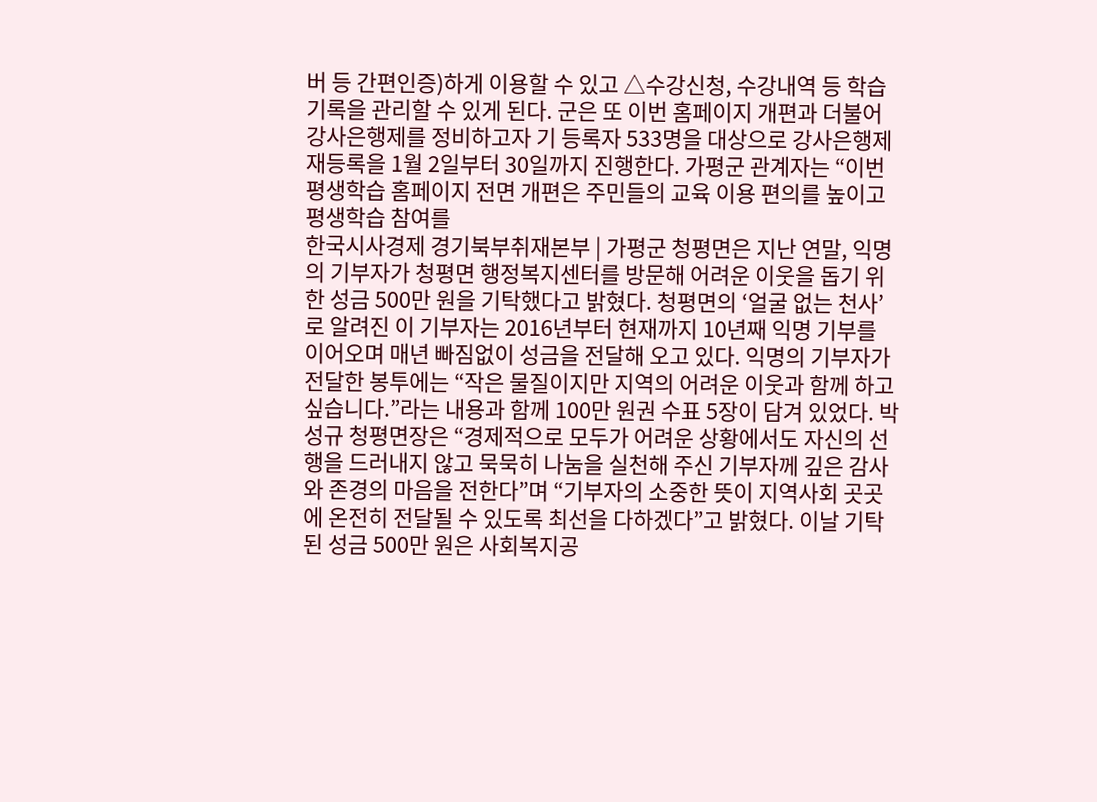버 등 간편인증)하게 이용할 수 있고 △수강신청, 수강내역 등 학습기록을 관리할 수 있게 된다. 군은 또 이번 홈페이지 개편과 더불어 강사은행제를 정비하고자 기 등록자 533명을 대상으로 강사은행제 재등록을 1월 2일부터 30일까지 진행한다. 가평군 관계자는 “이번 평생학습 홈페이지 전면 개편은 주민들의 교육 이용 편의를 높이고 평생학습 참여를
한국시사경제 경기북부취재본부 | 가평군 청평면은 지난 연말, 익명의 기부자가 청평면 행정복지센터를 방문해 어려운 이웃을 돕기 위한 성금 500만 원을 기탁했다고 밝혔다. 청평면의 ‘얼굴 없는 천사’로 알려진 이 기부자는 2016년부터 현재까지 10년째 익명 기부를 이어오며 매년 빠짐없이 성금을 전달해 오고 있다. 익명의 기부자가 전달한 봉투에는 “작은 물질이지만 지역의 어려운 이웃과 함께 하고 싶습니다.”라는 내용과 함께 100만 원권 수표 5장이 담겨 있었다. 박성규 청평면장은 “경제적으로 모두가 어려운 상황에서도 자신의 선행을 드러내지 않고 묵묵히 나눔을 실천해 주신 기부자께 깊은 감사와 존경의 마음을 전한다”며 “기부자의 소중한 뜻이 지역사회 곳곳에 온전히 전달될 수 있도록 최선을 다하겠다”고 밝혔다. 이날 기탁된 성금 500만 원은 사회복지공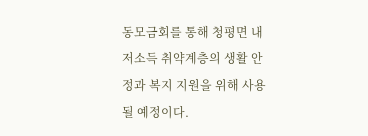동모금회를 통해 청평면 내 저소득 취약계층의 생활 안정과 복지 지원을 위해 사용될 예정이다.